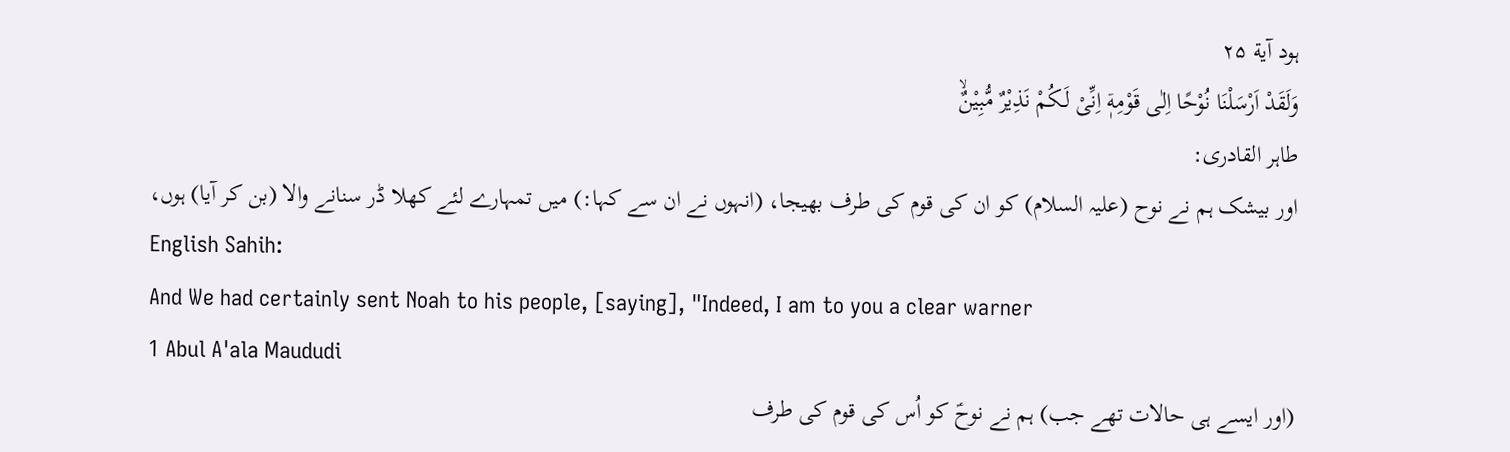ہود آية ۲۵
وَلَقَدْ اَرْسَلْنَا نُوْحًا اِلٰى قَوْمِهٖۤ اِنِّىْ لَـكُمْ نَذِيْرٌ مُّبِيْنٌۙ
طاہر القادری:
اور بیشک ہم نے نوح (علیہ السلام) کو ان کی قوم کی طرف بھیجا، (انہوں نے ان سے کہا:) میں تمہارے لئے کھلا ڈر سنانے والا (بن کر آیا) ہوں،
English Sahih:
And We had certainly sent Noah to his people, [saying], "Indeed, I am to you a clear warner
1 Abul A'ala Maududi
(اور ایسے ہی حالات تھے جب) ہم نے نوحؑ کو اُس کی قوم کی طرف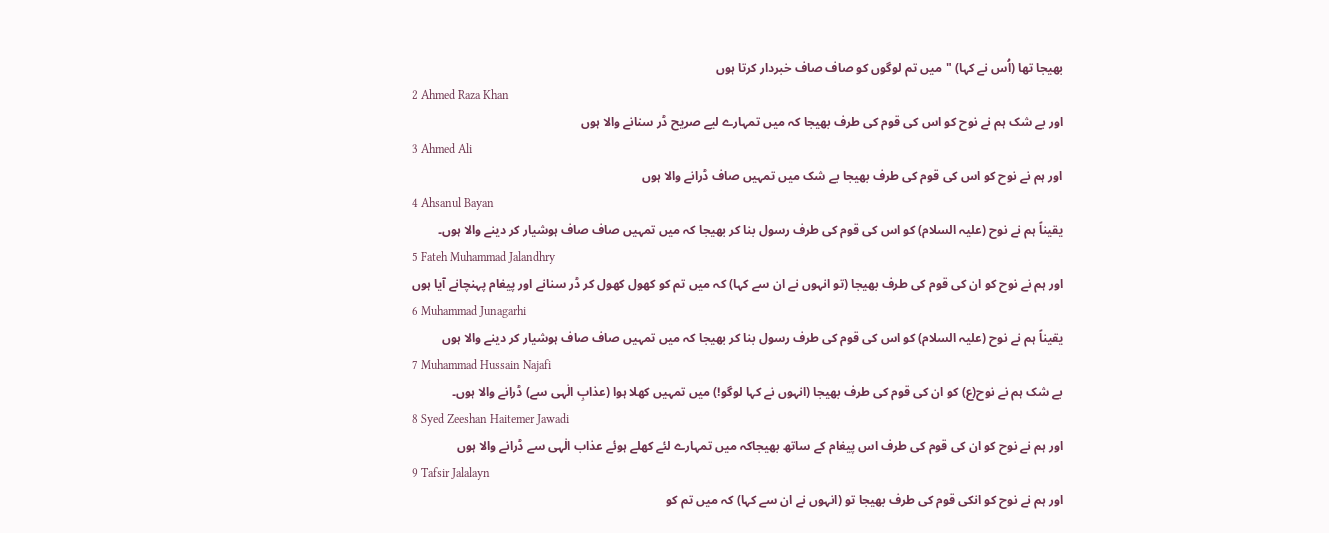بھیجا تھا (اُس نے کہا) "میں تم لوگوں کو صاف صاف خبردار کرتا ہوں
2 Ahmed Raza Khan
اور بے شک ہم نے نوح کو اس کی قوم کی طرف بھيجا کہ میں تمہارے لیے صریح ڈر سنانے والا ہوں
3 Ahmed Ali
اور ہم نے نوح کو اس کی قوم کی طرف بھیجا بے شک میں تمہیں صاف ڈرانے والا ہوں
4 Ahsanul Bayan
یقیناً ہم نے نوح (علیہ السلام) کو اس کی قوم کی طرف رسول بنا کر بھیجا کہ میں تمہیں صاف صاف ہوشیار کر دینے والا ہوں۔
5 Fateh Muhammad Jalandhry
اور ہم نے نوح کو ان کی قوم کی طرف بھیجا (تو انہوں نے ان سے کہا) کہ میں تم کو کھول کھول کر ڈر سنانے اور پیغام پہنچانے آیا ہوں
6 Muhammad Junagarhi
یقیناً ہم نے نوح (علیہ السلام) کو اس کی قوم کی طرف رسول بنا کر بھیجا کہ میں تمہیں صاف صاف ہوشیار کر دینے والا ہوں
7 Muhammad Hussain Najafi
بے شک ہم نے نوح(ع) کو ان کی قوم کی طرف بھیجا (انہوں نے کہا لوگو!) میں تمہیں کھلا ہوا (عذابِ الٰہی سے) ڈرانے والا ہوں۔
8 Syed Zeeshan Haitemer Jawadi
اور ہم نے نوح کو ان کی قوم کی طرف اس پیغام کے ساتھ بھیجاکہ میں تمہارے لئے کھلے ہوئے عذاب الٰہی سے ڈرانے والا ہوں
9 Tafsir Jalalayn
اور ہم نے نوح کو انکی قوم کی طرف بھیجا تو (انہوں نے ان سے کہا) کہ میں تم کو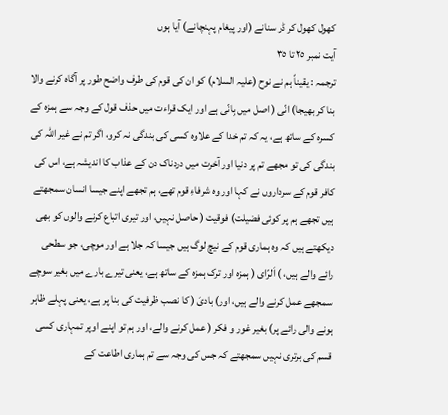کھول کھول کر ڈر سنانے (اور پیغام پہنچانے) آیا ہوں
آیت نمبر ٢٥ تا ٣٥
ترجمہ : یقیناً ہم نے نوح (علیہ السلام) کو ان کی قوم کی طرف واضح طور پر آگاہ کرنے والا بنا کر بھیجا) انّی ( اصل میں بِانّی ہے اور ایک قراءت میں حذف قول کے وجہ سے ہمزہ کے کسرہ کے ساتھ ہے، یہ کہ تم خدا کے علاوہ کسی کی بندگی نہ کرو، اگر تم نے غیر اللہ کی بندگی کی تو مجھے تم پر دنیا اور آخرت میں دردناک دن کے عذاب کا اندیشہ ہے، اس کی کافر قوم کے سرداروں نے کہا اور وہ شرفاءِ قوم تھے، ہم تجھے اپنے جیسا انسان سمجھتے ہیں تجھے ہم پر کوئی فضیلت) فوقیت ( حاصل نہیں، اور تیری اتباع کرنے والوں کو بھی دیکھتے ہیں کہ وہ ہماری قوم کے نیچ لوگ ہیں جیسا کہ جلا ہے اور موچی، جو سطحی رائے والے ہیں، ) اَلرّای ( ہمزہ اور ترک ہمزہ کے ساتھ ہے، یعنی تیرے بارے میں بغیر سوچے سمجھے عمل کرنے والے ہیں، اور) بادیَ ( کا نصب ظرفیت کی بنا پر ہے، یعنی پہلے ظاہر ہونے والی رائے پر) بغیر غور و فکر ( عمل کرنے والے، اور ہم تو اپنے اوپر تمہاری کسی قسم کی برتری نہیں سمجھتے کہ جس کی وجہ سے تم ہماری اطاعت کے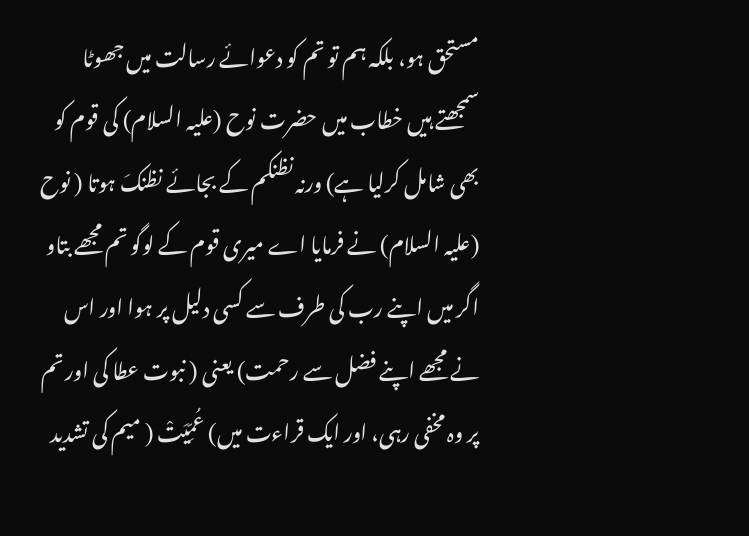مستحق ہو، بلکہ ہم تو تم کو دعوائے رسالت میں جھوٹا سمجھتے ہیں خطاب میں حضرت نوح (علیہ السلام) کی قوم کو بھی شامل کرلیا ہے) ورنہ نظنکم کے بجائے نظنکَ ہوتا ( نوح (علیہ السلام) نے فرمایا اے میری قوم کے لوگو تم مجھے بتاو اگر میں اپنے رب کی طرف سے کسی دلیل پر ہوا اور اس نے مجھے اپنے فضل سے رحمت) یعنی ( نبوت عطا کی اور تم پر وہ مخفی رہی، اور ایک قراءت میں) عُمِّیَتْ ( میم کی تشدید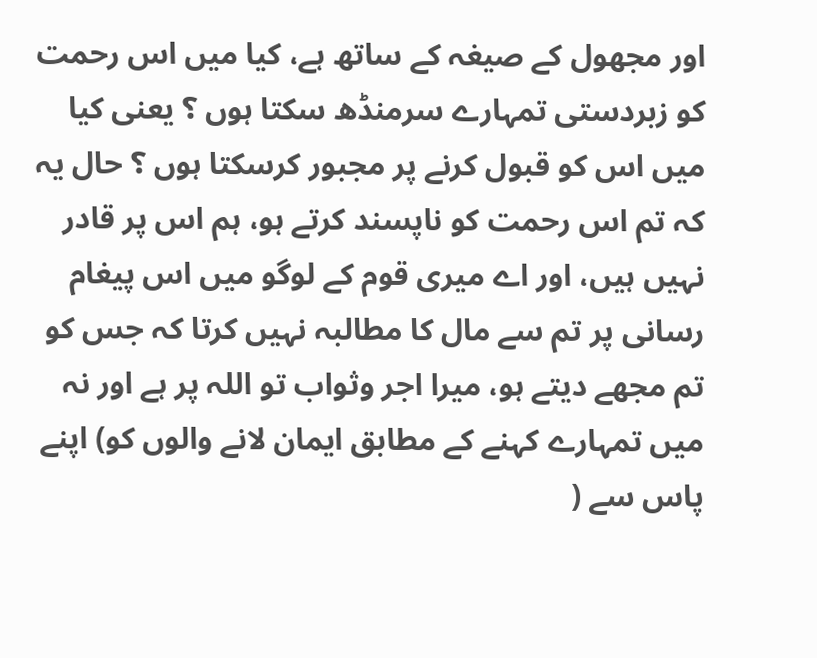اور مجھول کے صیغہ کے ساتھ ہے، کیا میں اس رحمت کو زبردستی تمہارے سرمنڈھ سکتا ہوں ؟ یعنی کیا میں اس کو قبول کرنے پر مجبور کرسکتا ہوں ؟ حال یہ کہ تم اس رحمت کو ناپسند کرتے ہو، ہم اس پر قادر نہیں ہیں، اور اے میری قوم کے لوگو میں اس پیغام رسانی پر تم سے مال کا مطالبہ نہیں کرتا کہ جس کو تم مجھے دیتے ہو، میرا اجر وثواب تو اللہ پر ہے اور نہ میں تمہارے کہنے کے مطابق ایمان لانے والوں کو) اپنے پاس سے (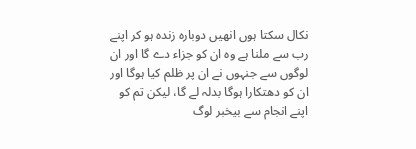نکال سکتا ہوں انھیں دوبارہ زندہ ہو کر اپنے رب سے ملنا ہے وہ ان کو جزاء دے گا اور ان لوگوں سے جنہوں نے ان پر ظلم کیا ہوگا اور ان کو دھتکارا ہوگا بدلہ لے گا، لیکن تم کو اپنے انجام سے بیخبر لوگ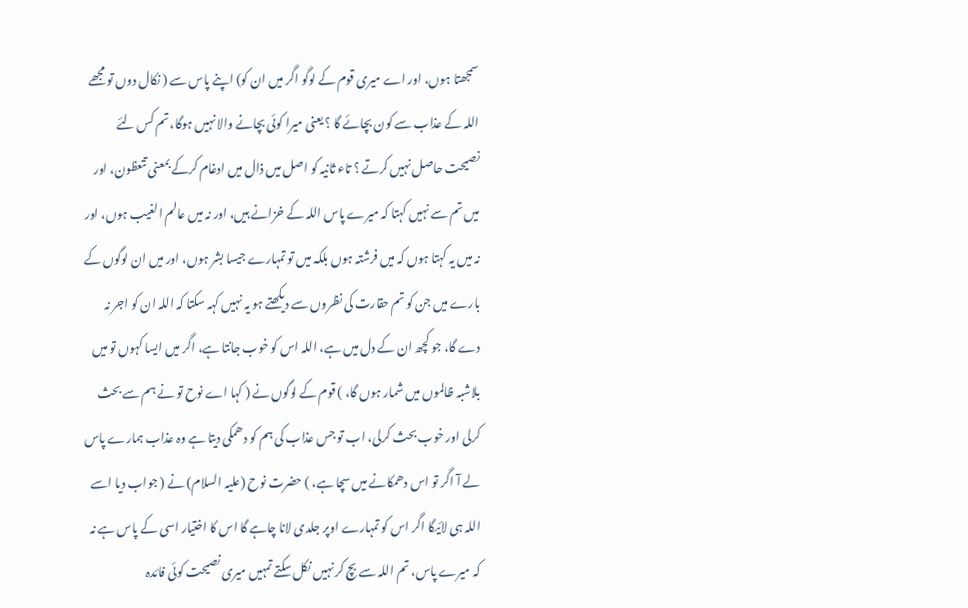سمجھتا ہوں، اور اے میری قوم کے لوگو اگر میں ان کو) اپنے پاس سے ( نکال دوں تو مجھے اللہ کے عذاب سے کون بچائے گا ؟ یعنی میرا کوئی بچانے والا نہیں ہوگا، تم کس لئے نصیحت حاصل نہیں کرتے ؟ تاء ثانیہ کو اصل میں ذال میں ادغام کرکے بمعنی تتعظون، اور میں تم سے نہیں کہتا کہ میرے پاس اللہ کے خزانے ہیں، اور نہ میں عالم الغیب ہوں، اور نہ میں یہ کہتا ہوں کہ میں فرشتہ ہوں بلکہ میں تو تمہارے جیسا بشر ہوں، اور میں ان لوگوں کے بارے میں جن کو تم حقارت کی نظروں سے دیکھتے ہو یہ نہیں کہہ سکتا کہ اللہ ان کو اجر نہ دے گا، جو کچھ ان کے دل میں ہے، اللہ اس کو خوب جانتا ہے، اگر میں ایسا کہوں تو میں بلاشبہ ظالموں میں شمار ہوں گا، ) قوم کے لوگوں نے ( کہا اے نوح تو نے ہم سے بحث کرلی اور خوب بحث کرلی، اب تو جس عذاب کی ہم کو دھمکی دیتا ہے وہ عذاب ہمارے پاس لے آ اگر تو اس دھمکانے میں سچا ہے، ) حضرت نوح (علیہ السلام) نے ( جواب دیا اسے اللہ ہی لائیگا اگر اس کو تمہارے اوپر جلدی لانا چاہے گا اس کا اختیار اسی کے پاس ہے نہ کہ میرے پاس، تم اللہ سے بچ کر نہیں نکل سکتے تمہیں میری نصیحت کوئی فائدہ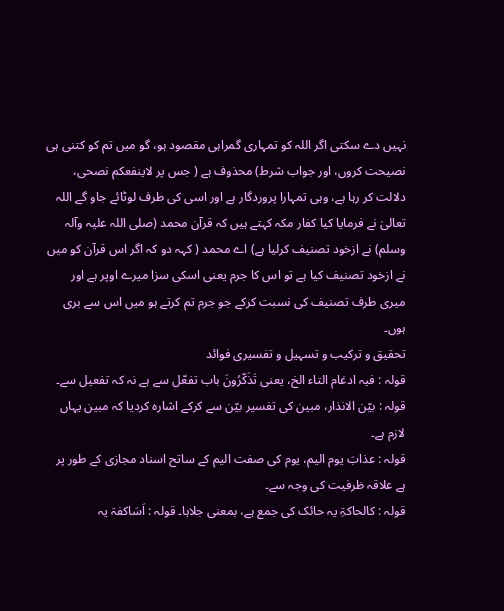نہیں دے سکتی اگر اللہ کو تمہاری گمراہی مقصود ہو، گو میں تم کو کتنی ہی نصیحت کروں، اور جواب شرط) محذوف ہے ( جس پر لاینفعکم نصحی، دلالت کر رہا ہے، وہی تمہارا پروردگار ہے اور اسی کی طرف لوٹائے جاو گے اللہ تعالیٰ نے فرمایا کیا کفار مکہ کہتے ہیں کہ قرآن محمد (صلی اللہ علیہ وآلہ وسلم) نے ازخود تصنیف کرلیا ہے) اے محمد ( کہہ دو کہ اگر اس قرآن کو میں نے ازخود تصنیف کیا ہے تو اس کا جرم یعنی اسکی سزا میرے اوپر ہے اور میری طرف تصنیف کی نسبت کرکے جو جرم تم کرتے ہو میں اس سے بری ہوں۔
تحقیق و ترکیب و تسہیل و تفسیری فوائد
قولہ : فیہ ادغام التاء الخ، یعنی تَذَکّرُونَ باب تفعّل سے ہے نہ کہ تفعیل سے۔
قولہ : بیّن الانذار، مبین کی تفسیر بیّن سے کرکے اشارہ کردیا کہ مبین یہاں لازم ہے۔
قولہ : عذابَ یوم الیم، یوم کی صفت الیم کے ساتح اسناد مجازی کے طور پر ہے علاقہ ظرفیت کی وجہ سے۔
قولہ : کالحاکۃِ یہ حائک کی جمع ہے، بمعنی جلاہا۔ قولہ : اَسَاکفۃ یہ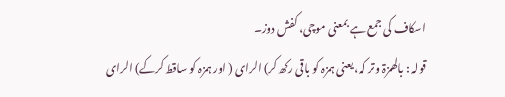اسکاف کی جمع ہے بمعنی موچی، کفش دوز۔
قولہ : بالھمزۃ وتر کہ، یعنی ہمزہ کو باقی رکھ کر) الرای ( اور ہمزہ کو ساقط کرکے) الرای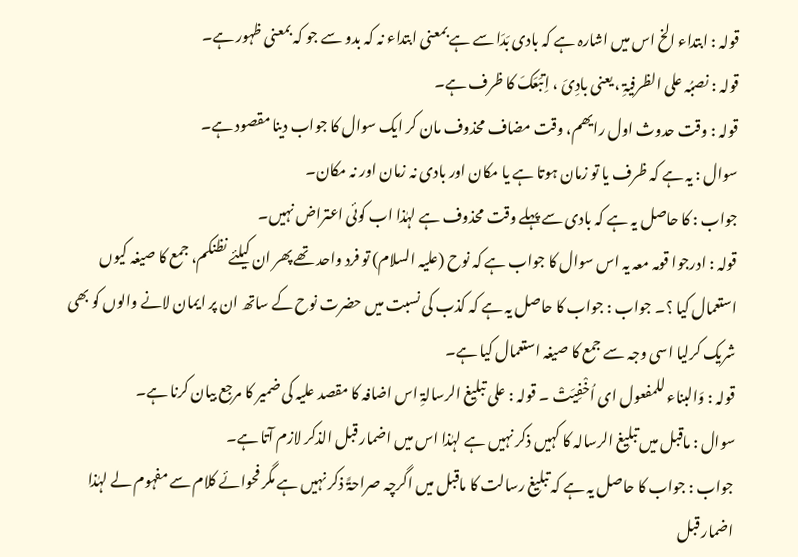قولہ : ابتداء الخ اس میں اشارہ ہے کہ بادی بَدَا سے ہے بمعنی ابتداء نہ کہ بدو سے جو کہ بمعنی ظہور ہے۔
قولہ : نصبُہ علی الظرفیۃِ ، یعنی بادِیَ ، اِتبَعَکَ کا ظرف ہے۔
قولہ : وقت حدوث اول رایھم، وقت مضاف محذوف مان کر ایک سوال کا جواب دینا مقصود ہے۔
سوال : یہ ہے کہ ظرف یا تو زمان ہوتا ہے یا مکان اور بادی نہ زمان اور نہ مکان۔
جواب : کا حاصل یہ ہے کہ بادی سے پہلے وقت محذوف ہے لہٰذا اب کوئی اعتراض نہیں۔
قولہ : ادرجوا قومہ معہ یہ اس سوال کا جواب ہے کہ نوح (علیہ السلام) تو فرد واحد تھے پھر ان کیلئے نظنکم، جمع کا صیغہ کیوں استعمال کیا ؟۔ جواب : جواب کا حاصل یہ ہے کہ کذب کی نسبت میں حضرت نوح کے ساتھ ان پر ایمان لانے والوں کو بھی شریک کرلیا اسی وجہ سے جمع کا صیغہ استعمال کیا ہے۔
قولہ : وَالبناء للمفعول ای اُخْفِیَتْ ۔ قولہ : علی تبلیغ الرسالۃِ اس اضافہ کا مقصد علیہ کی ضمیر کا مرجع بیان کرنا ہے۔
سوال : ماقبل میں تبلیغ الرسالہ کا کہیں ذکر نہیں ہے لہٰذا اس میں اضمار قبل الذکر لازم آتا ہے۔
جواب : جواب کا حاصل یہ ہے کہ تبلیغ رسالت کا ماقبل میں اگرچہ صراحۃً ذکر نہیں ہے مگر فحوائے کلام سے مفہوم لے لہٰذا اضمار قبل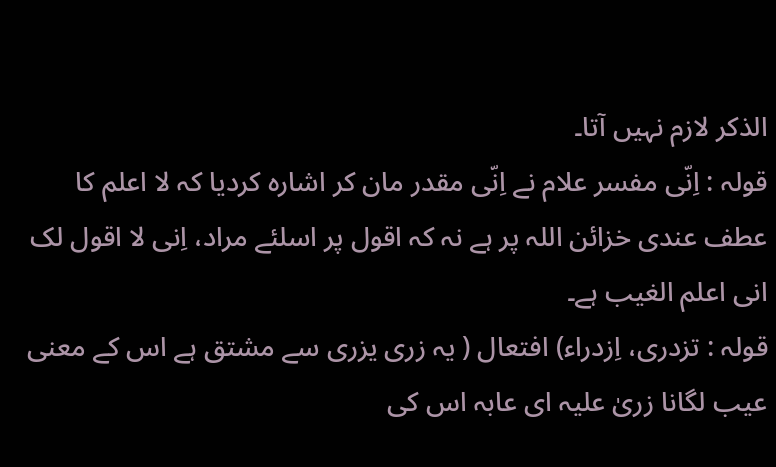الذکر لازم نہیں آتا۔
قولہ : اِنّی مفسر علام نے اِنّی مقدر مان کر اشارہ کردیا کہ لا اعلم کا عطف عندی خزائن اللہ پر ہے نہ کہ اقول پر اسلئے مراد، اِنی لا اقول لک انی اعلم الغیب ہے۔
قولہ : تزدری، اِزدراء) افتعال ( یہ زری یزری سے مشتق ہے اس کے معنی عیب لگانا زریٰ علیہ ای عابہ اس کی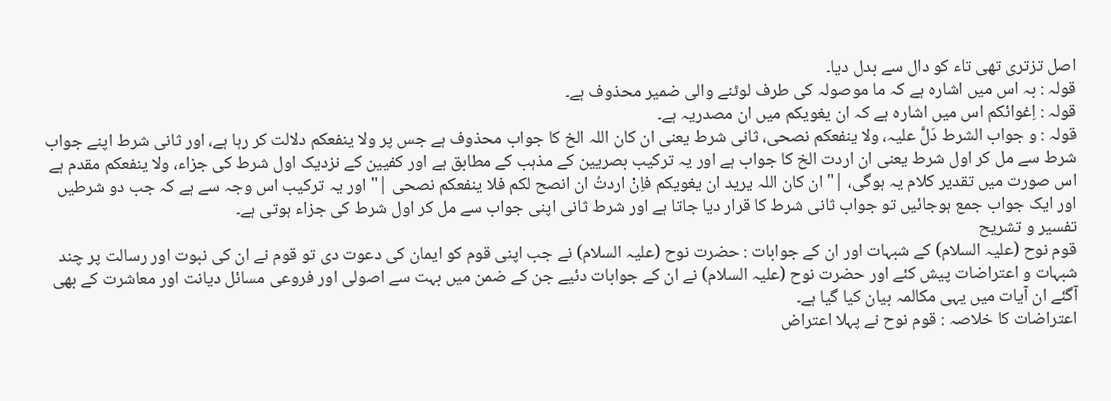اصل تزتری تھی تاء کو دال سے بدل دیا۔
قولہ : بہ اس میں اشارہ ہے کہ ما موصولہ کی طرف لوٹنے والی ضمیر محذوف ہے۔
قولہ : اِغوائکم اس میں اشارہ ہے کہ ان یغویکم میں ان مصدریہ ہے۔
قولہ : و جواب الشرط دَلَّ علیہ، ولا ینفعکم نصحی، ثانی شرط یعنی ان کان اللہ الخ کا جواب محذوف ہے جس پر ولا ینفعکم دلالت کر رہا ہے، اور ثانی شرط اپنے جواب شرط سے مل کر اول شرط یعنی ان اردت الخ کا جواب ہے اور یہ ترکیب بصریین کے مذہب کے مطابق ہے اور کفیین کے نزدیک اول شرط کی جزاء، ولا ینفعکم مقدم ہے اس صورت میں تقدیر کلام یہ ہوگی، |" ان کان اللہ یرید ان یغویکم فاِنْ اردتُ ان انصح لکم فلا ینفعکم نصحی |" اور یہ ترکیب اس وجہ سے ہے کہ جب دو شرطیں اور ایک جواب جمع ہوجائیں تو جواب ثانی شرط کا قرار دیا جاتا ہے اور شرط ثانی اپنی جواب سے مل کر اول شرط کی جزاء ہوتی ہے۔
تفسیر و تشریح
قوم نوح (علیہ السلام) کے شبہات اور ان کے جوابات : حضرت نوح (علیہ السلام) نے جب اپنی قوم کو ایمان کی دعوت دی تو قوم نے ان کی نبوت اور رسالت پر چند شبہات و اعتراضات پیش کئے اور حضرت نوح (علیہ السلام) نے ان کے جوابات دئیے جن کے ضمن میں بہت سے اصولی اور فروعی مسائل دیانت اور معاشرت کے بھی آگئے ان آیات میں یہی مکالمہ بیان کیا گیا ہے۔
اعتراضات کا خلاصہ : قوم نوح نے پہلا اعتراض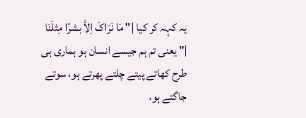یہ کہہ کر کیا |" مَا نَرَاکَ اِلاَّ بشرًا مِثلَنَا |" یعنی تم ہم جیسے انسان ہو ہماری ہی طرح کھاتے پیتے چلتے پھرتے ہو، سوتے جاگتے ہو،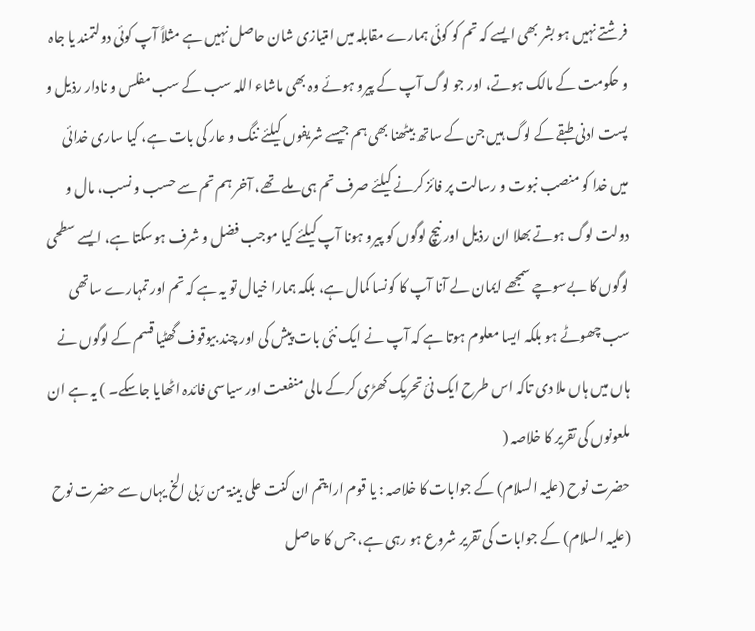فرشتے نہیں ہو بشر بھی ایسے کہ تم کو کوئی ہمارے مقابلہ میں امتیازی شان حاصل نہیں ہے مثلاً آپ کوئی دولتمند یا جاہ و حکومت کے مالک ہوتے، اور جو لوگ آپ کے پیرو ہوئے وہ بھی ماشاء اللہ سب کے سب مفلس و نادار رذیل و پست ادنی طبقے کے لوگ ہیں جن کے ساتھ بیٹھنا بھی ہم جیسے شریفوں کیلئے ننگ و عار کی بات ہے، کیا ساری خدائی میں خدا کو منصب نبوت و رسالت پر فائز کرنے کیلئے صرف تم ہی ملے تھے، آخر ہم تم سے حسب و نسب، مال و دولت لوگ ہوتے بھلا ان رذیل اور نیچ لوگوں کو پیرو ہونا آپ کیلئے کیا موجب فضل و شرف ہوسکتا ہے، ایسے سطحی لوگوں کا بےسوچے سمجھے ایمان لے آنا آپ کا کونسا کمال ہے، بلکہ ہمارا خیال تو یہ ہے کہ تم اور تمہارے ساتھی سب چھوٹے ہو بلکہ ایسا معلوم ہوتا ہے کہ آپ نے ایک نئی بات پیش کی اور چند بیوقوف گھٹیا قسم کے لوگوں نے ہاں میں ہاں ملا دی تاکہ اس طرح ایک نئ تحریک کھڑی کرکے مالی منفعت اور سیاسی فائدہ اٹھایا جاسکے۔ ) یہ ہے ان ملعونوں کی تقریر کا خلاصہ (
حضرت نوح (علیہ السلام) کے جوابات کا خلاصہ : یا قوم ارایتم ان کنت علی بینۃ من رّبی الخ یہاں سے حضرت نوح (علیہ السلام) کے جوابات کی تقریر شروع ہو رہی ہے، جس کا حاصل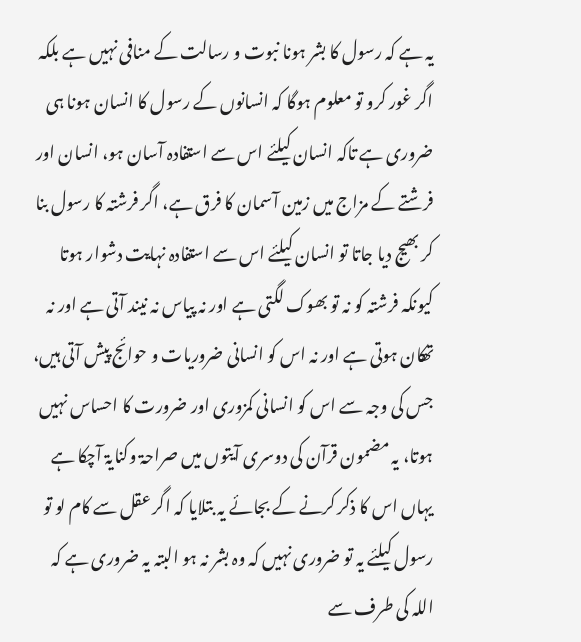یہ ہے کہ رسول کا بشر ہونا نبوت و رسالت کے منافی نہیں ہے بلکہ اگر غور کرو تو معلوم ہوگا کہ انسانوں کے رسول کا انسان ہونا ہی ضروری ہے تاکہ انسان کیلئے اس سے استفادہ آسان ہو، انسان اور فرشتے کے مزاج میں زمین آسمان کا فرق ہے، اگر فرشتہ کا رسول بنا کر بھیج دیا جاتا تو انسان کیلئے اس سے استفادہ نہایت دشوار ہوتا کیونکہ فرشتہ کو نہ تو بھوک لگتی ہے اور نہ پیاس نہ نیند آتی ہے اور نہ تھکان ہوتی ہے اور نہ اس کو انسانی ضروریات و حوائج پیش آتی ہیں، جس کی وجہ سے اس کو انسانی کمزوری اور ضرورت کا احساس نہیں ہوتا، یہ مضمون قرآن کی دوسری آیتوں میں صراحۃ وکنایۃ آچکا ہے یہاں اس کا ذکر کرنے کے بجائے یہ بتلایا کہ اگر عقل سے کام لو تو رسول کیلئے یہ تو ضروری نہیں کہ وہ بشر نہ ہو البتہ یہ ضروری ہے کہ اللہ کی طرف سے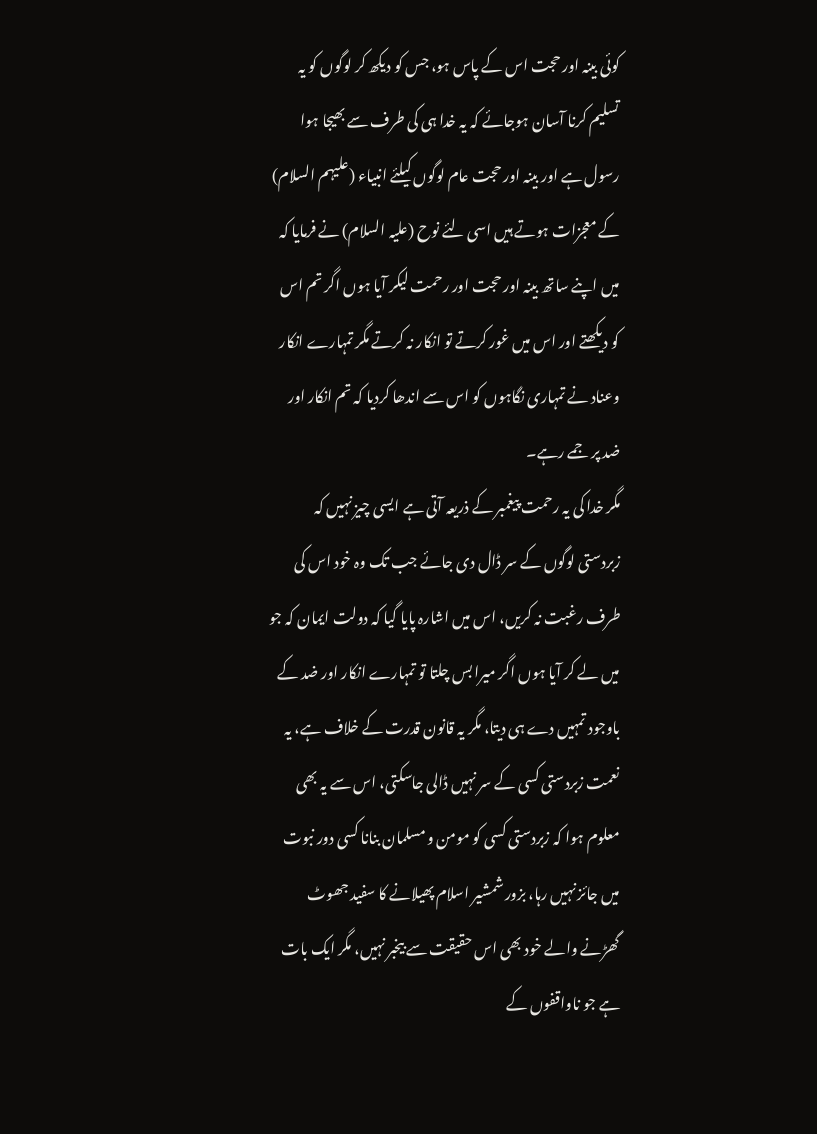کوئی بینہ اور حجت اس کے پاس ہو، جس کو دیکھ کر لوگوں کو یہ تسلیم کرنا آسان ہوجائے کہ یہ خدا ہی کی طرف سے بھیجا ہوا رسول ہے اور بینہ اور حجت عام لوگوں کیلئے انبیاء (علیہم السلام) کے معجزات ہوتے ہیں اسی لئے نوح (علیہ السلام) نے فرمایا کہ میں اپنے ساتھ بینہ اور حجت اور رحمت لیکر آیا ہوں اگر تم اس کو دیکھتے اور اس میں غور کرتے تو انکار نہ کرتے مگر تمہارے انکار وعناد نے تمہاری نگاہوں کو اس سے اندھا کردیا کہ تم انکار اور ضد پر جمے رہے۔
مگر خدا کی یہ رحمت پیغمبر کے ذریعہ آتی ہے ایسی چیز نہیں کہ زبردستی لوگوں کے سر ڈال دی جائے جب تک وہ خود اس کی طرف رغبت نہ کریں، اس میں اشارہ پایا گیا کہ دولت ایمان کہ جو میں لے کر آیا ہوں اگر میرا بس چلتا تو تمہارے انکار اور ضد کے باوجود تمہیں دے ہی دیتا، مگر یہ قانون قدرت کے خلاف ہے، یہ نعمت زبردستی کسی کے سر نہیں ڈالی جاسکتی، اس سے یہ بھی معلوم ہوا کہ زبردستی کسی کو مومن و مسلمان بنانا کسی دور نبوت میں جائز نہیں رہا، بزور شمشیر اسلام پھیلانے کا سفید جھوٹ گھڑنے والے خود بھی اس حقیقت سے بیخبر نہیں، مگر ایک بات ہے جو ناواقفوں کے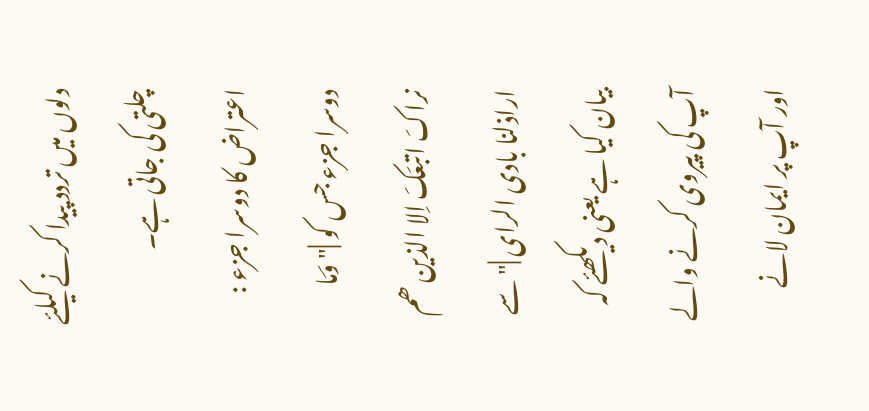دلوں میں تردد پیدا کرنے کیلئے چلتی کی جاتی ہے۔
اعتراض کا دوسرا جزء : دوسرا جزء جس کو |" وَمَا نراکَ اتبعَکَ اِلا الذین ھم اراذلنا بادی الرای |" سے بیان کیا ہے یعنی دیکھئے کہ آپ کی پیروی کرنے والے اور آپ پر ایمان لانے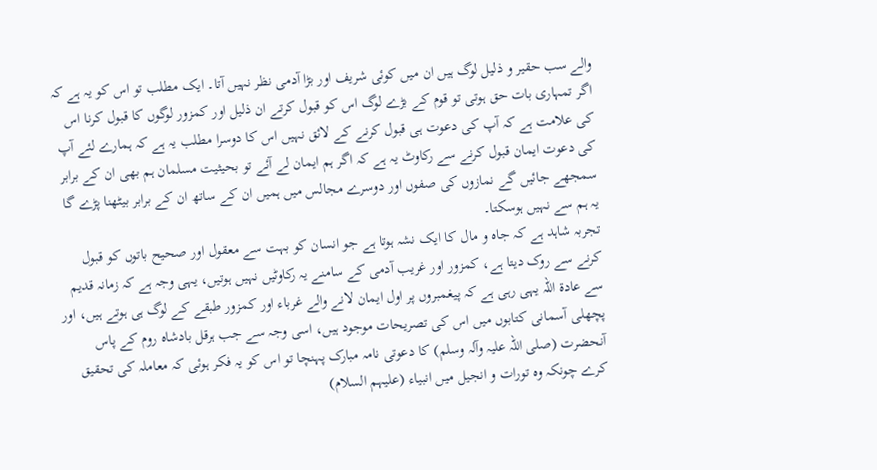والے سب حقیر و ذلیل لوگ ہیں ان میں کوئی شریف اور بڑا آدمی نظر نہیں آتا۔ ایک مطلب تو اس کو یہ ہے کہ اگر تمہاری بات حق ہوتی تو قوم کے بڑے لوگ اس کو قبول کرتے ان ذلیل اور کمزور لوگوں کا قبول کرنا اس کی علامت ہے کہ آپ کی دعوت ہی قبول کرنے کے لائق نہیں اس کا دوسرا مطلب یہ ہے کہ ہمارے لئے آپ کی دعوت ایمان قبول کرنے سے رکاوٹ یہ ہے کہ اگر ہم ایمان لے آئے تو بحیثیت مسلمان ہم بھی ان کے برابر سمجھے جائیں گے نمازوں کی صفوں اور دوسرے مجالس میں ہمیں ان کے ساتھ ان کے برابر بیٹھنا پڑے گا یہ ہم سے نہیں ہوسکتا۔
تجربہ شاہد ہے کہ جاہ و مال کا ایک نشہ ہوتا ہے جو انسان کو بہت سے معقول اور صحیح باتوں کو قبول کرنے سے روک دیتا ہے، کمزور اور غریب آدمی کے سامنے یہ رکاوٹیں نہیں ہوتیں، یہی وجہ ہے کہ زمانہ قدیم سے عادۃ اللہ یہی رہی ہے کہ پیغمبروں پر اول ایمان لانے والے غرباء اور کمزور طبقے کے لوگ ہی ہوتے ہیں، اور پچھلی آسمانی کتابوں میں اس کی تصریحات موجود ہیں، اسی وجہ سے جب ہرقل بادشاہ روم کے پاس آنحضرت (صلی اللہ علیہ وآلہ وسلم) کا دعوتی نامہ مبارک پہنچا تو اس کو یہ فکر ہوئی کہ معاملہ کی تحقیق کرے چونکہ وہ تورات و انجیل میں انبیاء (علیہم السلام)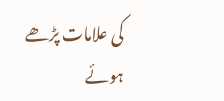کی علامات پڑھے ہوئے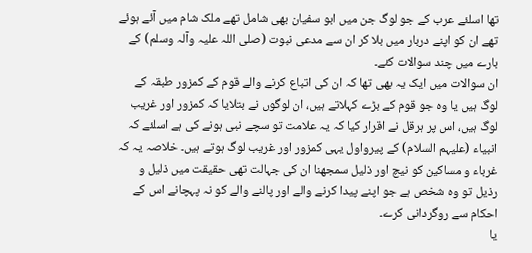تھا اسلئے عرب کے جو لوگ جن میں ابو سفیان بھی شامل تھے ملک شام میں آئے ہوئے تھے ان کو اپنے دربار میں بلا کر ان سے مدعی نبوت (صلی اللہ علیہ وآلہ وسلم) کے بارے میں چند سوالات کئے۔
ان سوالات میں ایک یہ بھی تھا کہ ان کی اتباع کرنے والے قوم کے کمزور طبقہ کے لوگ ہیں یا وہ جو قوم کے بڑے کہلاتے ہیں، ان لوگوں نے بتلایا کہ کمزور اور غریب لوگ ہیں، اس پر ہرقل نے اقرار کیا کہ یہ علامت تو سچے نبی ہونے کی ہے اسلئے کہ انبیاء (علیہم السلام) کے پیرواول یہی کمزور اور غریب لوگ ہوتے ہیں۔ خلاصہ یہ کہ غرباء و مساکین کو نیچ اور ذلیل سمجھنا ان کی جہالت تھی حقیقت میں ذلیل و رذیل تو وہ شخص ہے جو اپنے پیدا کرنے والے اور پالنے والے کو نہ پہچانے اس کے احکام سے روگردانی کرے۔
یا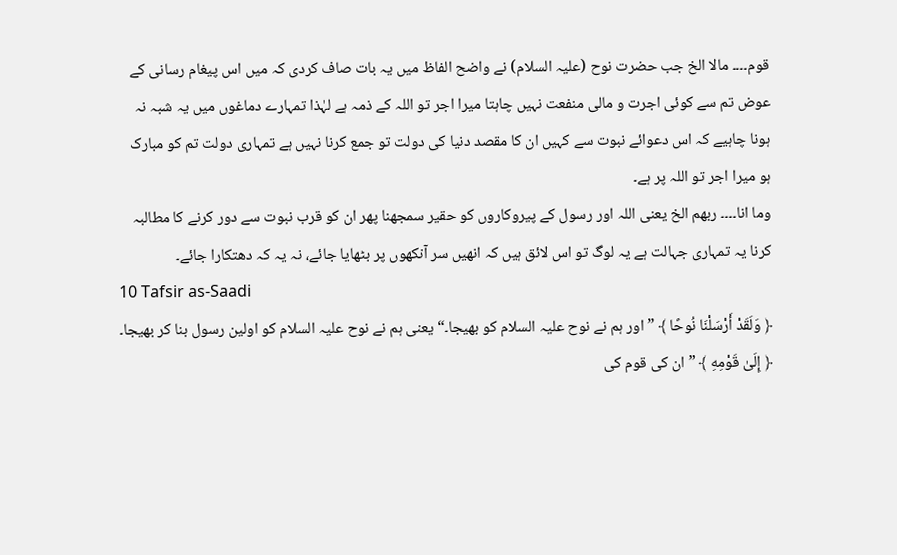قوم۔۔۔۔ مالا الخ جب حضرت نوح (علیہ السلام) نے واضح الفاظ میں یہ بات صاف کردی کہ میں اس پیغام رسانی کے عوض تم سے کوئی اجرت و مالی منفعت نہیں چاہتا میرا اجر تو اللہ کے ذمہ ہے لہٰذا تمہارے دماغوں میں یہ شبہ نہ ہونا چاہیے کہ اس دعوائے نبوت سے کہیں ان کا مقصد دنیا کی دولت تو جمع کرنا نہیں ہے تمہاری دولت تم کو مبارک ہو میرا اجر تو اللہ پر ہے۔
وما انا۔۔۔۔ ربھم الخ یعنی اللہ اور رسول کے پیروکاروں کو حقیر سمجھنا پھر ان کو قرب نبوت سے دور کرنے کا مطالبہ کرنا یہ تمہاری جہالت ہے یہ لوگ تو اس لائق ہیں کہ انھیں سر آنکھوں پر بٹھایا جائے، نہ یہ کہ دھتکارا جائے۔
10 Tafsir as-Saadi
﴿ وَلَقَدْ أَرْسَلْنَا نُوحًا ﴾ ” اور ہم نے نوح علیہ السلام کو بھیجا۔“ یعنی ہم نے نوح علیہ السلام کو اولین رسول بنا کر بھیجا۔ ﴿ إِلَىٰ قَوْمِهِ ﴾ ” ان کی قوم کی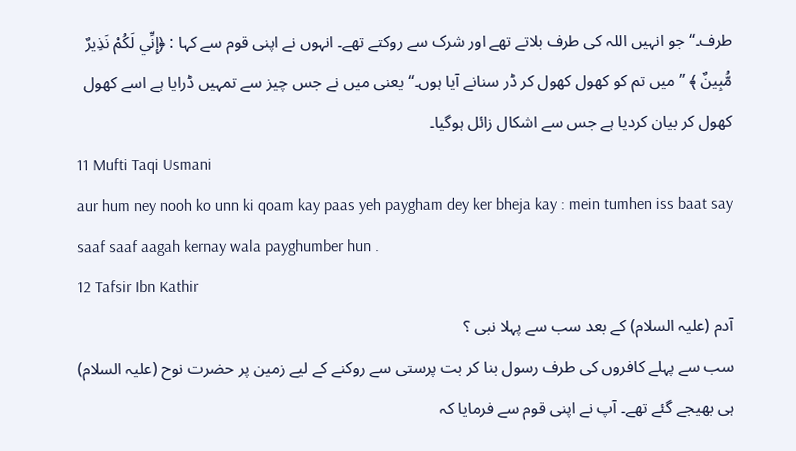طرف۔“ جو انہیں اللہ کی طرف بلاتے تھے اور شرک سے روکتے تھے۔ انہوں نے اپنی قوم سے کہا : ﴿إِنِّي لَكُمْ نَذِيرٌ مُّبِينٌ ﴾ ” میں تم کو کھول کھول کر ڈر سنانے آیا ہوں۔“ یعنی میں نے جس چیز سے تمہیں ڈرایا ہے اسے کھول کھول کر بیان کردیا ہے جس سے اشکال زائل ہوگیا۔
11 Mufti Taqi Usmani
aur hum ney nooh ko unn ki qoam kay paas yeh paygham dey ker bheja kay : mein tumhen iss baat say saaf saaf aagah kernay wala payghumber hun .
12 Tafsir Ibn Kathir
آدم (علیہ السلام) کے بعد سب سے پہلا نبی ؟
سب سے پہلے کافروں کی طرف رسول بنا کر بت پرستی سے روکنے کے لیے زمین پر حضرت نوح (علیہ السلام) ہی بھیجے گئے تھے۔ آپ نے اپنی قوم سے فرمایا کہ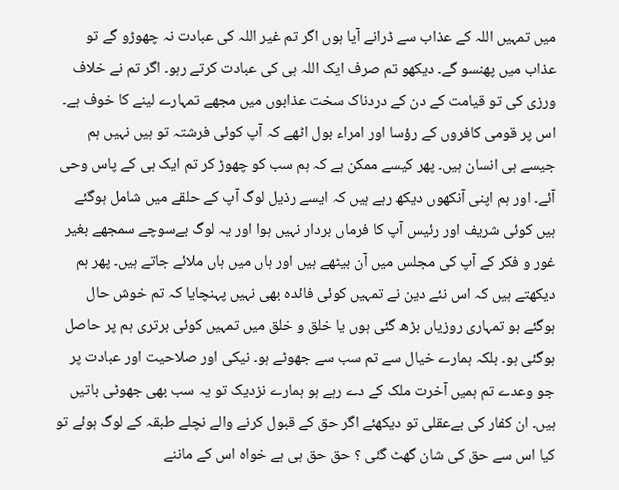میں تمہیں اللہ کے عذاب سے ڈرانے آیا ہوں اگر تم غیر اللہ کی عبادت نہ چھوڑو گے تو عذاب میں پھنسو گے۔ دیکھو تم صرف ایک اللہ ہی کی عبادت کرتے رہو۔ اگر تم نے خلاف ورزی کی تو قیامت کے دن کے دردناک سخت عذابوں میں مجھے تمہارے لینے کا خوف ہے۔ اس پر قومی کافروں کے رؤسا اور امراء بول اٹھے کہ آپ کوئی فرشتہ تو ہیں نہیں ہم جیسے ہی انسان ہیں۔ پھر کیسے ممکن ہے کہ ہم سب کو چھوڑ کر تم ایک ہی کے پاس وحی آئے۔ اور ہم اپنی آنکھوں دیکھ رہے ہیں کہ ایسے رذیل لوگ آپ کے حلقے میں شامل ہوگئے ہیں کوئی شریف اور رئیس آپ کا فرماں بردار نہیں ہوا اور یہ لوگ بےسوچے سمجھے بغیر غور و فکر کے آپ کی مجلس میں آن بیٹھے ہیں اور ہاں میں ہاں ملائے جاتے ہیں۔ پھر ہم دیکھتے ہیں کہ اس نئے دین نے تمہیں کوئی فائدہ بھی نہیں پہنچایا کہ تم خوش حال ہوگئے ہو تمہاری روزیاں بڑھ گئی ہوں یا خلق و خلق میں تمہیں کوئی برتری ہم پر حاصل ہوگئی ہو۔ بلکہ ہمارے خیال سے تم سب سے جھوٹے ہو۔ نیکی اور صلاحیت اور عبادت پر جو وعدے تم ہمیں آخرت ملک کے دے رہے ہو ہمارے نزدیک تو یہ سب بھی جھوٹی باتیں ہیں۔ ان کفار کی بےعقلی تو دیکھئے اگر حق کے قبول کرنے والے نچلے طبقہ کے لوگ ہوئے تو کیا اس سے حق کی شان گھٹ گئی ؟ حق حق ہی ہے خواہ اس کے ماننے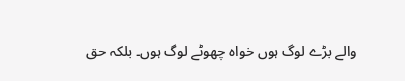والے بڑے لوگ ہوں خواہ چھوٹے لوگ ہوں۔ بلکہ حق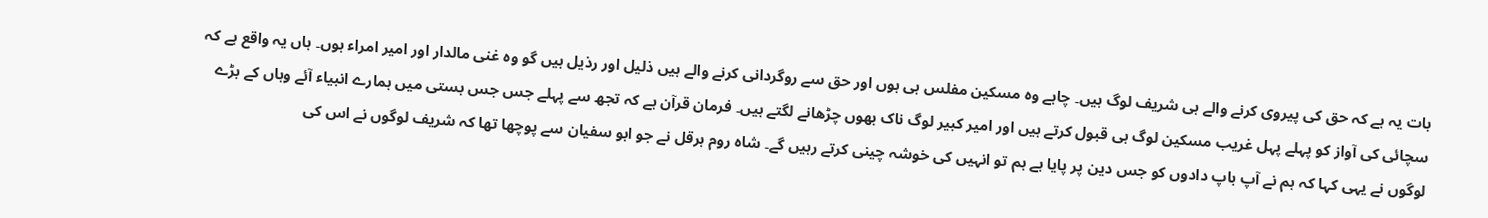بات یہ ہے کہ حق کی پیروی کرنے والے ہی شریف لوگ ہیں۔ چاہے وہ مسکین مفلس ہی ہوں اور حق سے روگردانی کرنے والے ہیں ذلیل اور رذیل ہیں گو وہ غنی مالدار اور امیر امراء ہوں۔ ہاں یہ واقع ہے کہ سچائی کی آواز کو پہلے پہل غریب مسکین لوگ ہی قبول کرتے ہیں اور امیر کبیر لوگ ناک بھوں چڑھانے لگتے ہیں۔ فرمان قرآن ہے کہ تجھ سے پہلے جس جس بستی میں ہمارے انبیاء آئے وہاں کے بڑے لوگوں نے یہی کہا کہ ہم نے آپ باپ دادوں کو جس دین پر پایا ہے ہم تو انہیں کی خوشہ چینی کرتے رہیں گے۔ شاہ روم ہرقل نے جو ابو سفیان سے پوچھا تھا کہ شریف لوگوں نے اس کی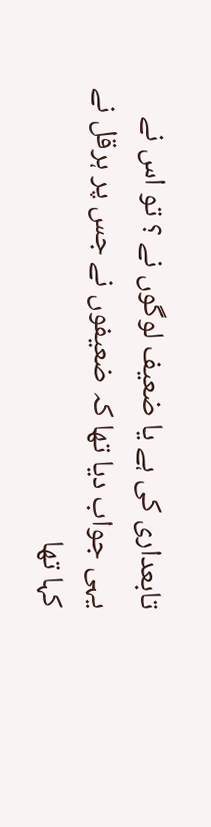تابعداری کی ہے یا ضعیف لوگوں نے ؟ تو اس نے یہی جواب دیا تھا کہ ضعیفوں نے جس پر ہرقل نے کہا تھا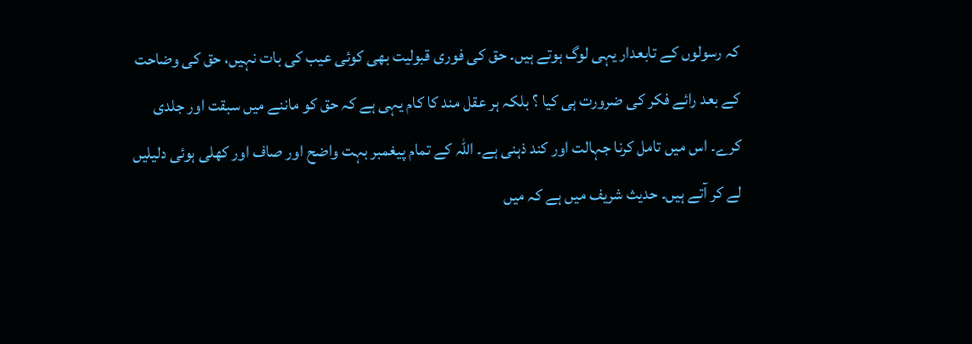کہ رسولوں کے تابعدار یہی لوگ ہوتے ہیں۔ حق کی فوری قبولیت بھی کوئی عیب کی بات نہیں، حق کی وضاحت کے بعد رائے فکر کی ضرورت ہی کیا ؟ بلکہ ہر عقل مند کا کام یہی ہے کہ حق کو ماننے میں سبقت اور جلدی کرے۔ اس میں تامل کرنا جہالت اور کند ذہنی ہے۔ اللہ کے تمام پیغمبر بہت واضح اور صاف اور کھلی ہوئی دلیلیں لے کر آتے ہیں۔ حدیث شریف میں ہے کہ میں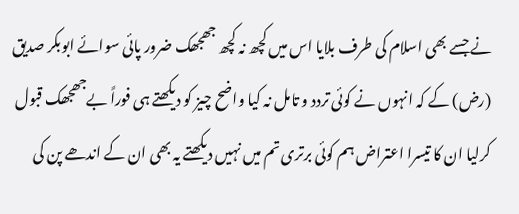نے جسے بھی اسلام کی طرف بلایا اس میں کچھ نہ کچھ جھجھک ضرور پائی سوائے ابوبکر صدیق (رض) کے کہ انہوں نے کوئی تردد و تامل نہ کیا واضح چیز کو دیکھتے ہی فوراً بےجھجھک قبول کرلیا ان کا تیسرا اعتراض ہم کوئی برتری تم میں نہیں دیکھتے یہ بھی ان کے اندھے پن کی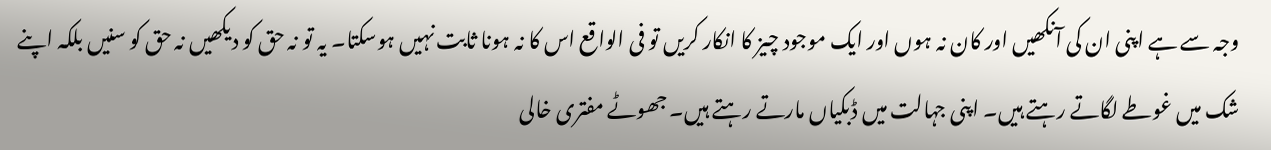وجہ سے ہے اپنی ان کی آنکھیں اور کان نہ ہوں اور ایک موجود چیز کا انکار کریں تو فی الواقع اس کا نہ ہونا ثابت نہیں ہوسکتا۔ یہ تو نہ حق کو دیکھیں نہ حق کو سنیں بلکہ اپنے شک میں غوطے لگاتے رہتے ہیں۔ اپنی جہالت میں ڈبکیاں مارتے رہتے ہیں۔ جھوٹے مفتری خالی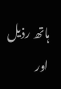ہاتھ رذیل اور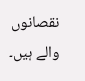نقصانوں والے ہیں۔